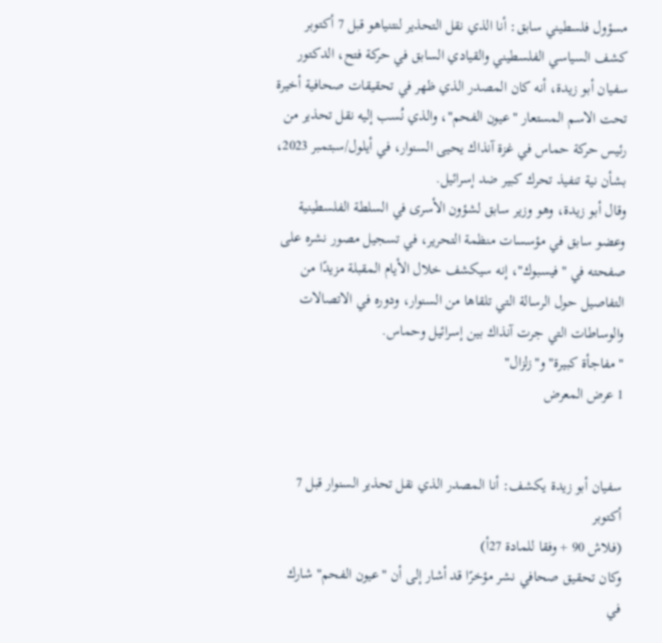مسؤول فلسطيني سابق: أنا الذي نقل التحذير لنتنياهو قبل 7 أكتوبر
كشف السياسي الفلسطيني والقيادي السابق في حركة فتح، الدكتور سفيان أبو زيدة، أنه كان المصدر الذي ظهر في تحقيقات صحافية أخيرة تحت الاسم المستعار "عيون الفحم"، والذي نُسب إليه نقل تحذير من رئيس حركة حماس في غزة آنذاك يحيى السنوار، في أيلول/سبتمبر 2023، بشأن نية تنفيذ تحرك كبير ضد إسرائيل.
وقال أبو زيدة، وهو وزير سابق لشؤون الأسرى في السلطة الفلسطينية وعضو سابق في مؤسسات منظمة التحرير، في تسجيل مصور نشره على صفحته في "فيسبوك"، إنه سيكشف خلال الأيام المقبلة مزيدًا من التفاصيل حول الرسالة التي تلقاها من السنوار، ودوره في الاتصالات والوساطات التي جرت آنذاك بين إسرائيل وحماس.
"مفاجأة كبيرة" و"زلزال"
1 عرض المعرض


سفيان أبو زيدة يكشف: أنا المصدر الذي نقل تحذير السنوار قبل 7 أكتوبر
(فلاش 90 + وفقا للمادة 27أ)
وكان تحقيق صحافي نشر مؤخرًا قد أشار إلى أن "عيون الفحم" شارك في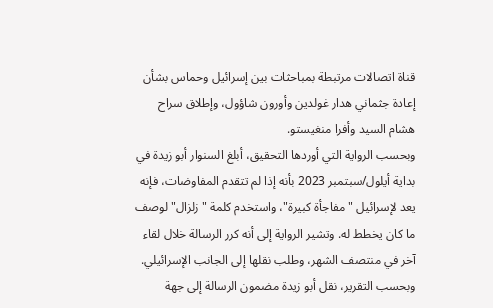قناة اتصالات مرتبطة بمباحثات بين إسرائيل وحماس بشأن إعادة جثماني هدار غولدين وأورون شاؤول، وإطلاق سراح هشام السيد وأفرا منغيستو.
وبحسب الرواية التي أوردها التحقيق، أبلغ السنوار أبو زيدة في بداية أيلول/سبتمبر 2023 بأنه إذا لم تتقدم المفاوضات، فإنه يعد لإسرائيل "مفاجأة كبيرة"، واستخدم كلمة "زلزال" لوصف ما كان يخطط له. وتشير الرواية إلى أنه كرر الرسالة خلال لقاء آخر في منتصف الشهر، وطلب نقلها إلى الجانب الإسرائيلي.
وبحسب التقرير، نقل أبو زيدة مضمون الرسالة إلى جهة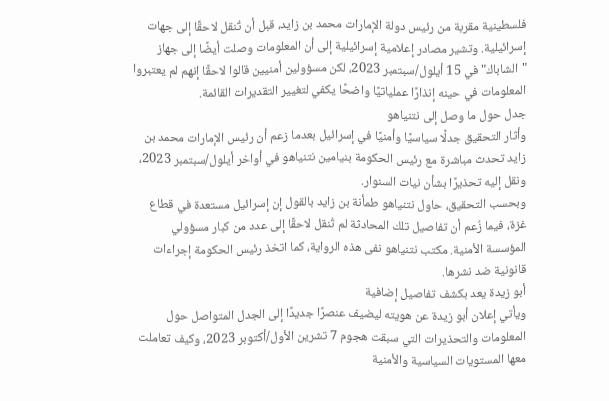فلسطينية مقربة من رئيس دولة الإمارات محمد بن زايد، قبل أن تُنقل لاحقًا إلى جهات إسرائيلية. وتشير مصادر إعلامية إسرائيلية إلى أن المعلومات وصلت أيضًا إلى جهاز "الشاباك" في 15 أيلول/سبتمبر 2023، لكن مسؤولين أمنيين قالوا لاحقًا إنهم لم يعتبروا المعلومات في حينه إنذارًا عملياتيًا واضحًا يكفي لتغيير التقديرات القائمة.
جدل حول ما وصل إلى نتنياهو
وأثار التحقيق جدلًا سياسيًا وأمنيًا في إسرائيل بعدما زعم أن رئيس الإمارات محمد بن زايد تحدث مباشرة مع رئيس الحكومة بنيامين نتنياهو في أواخر أيلول/سبتمبر 2023، ونقل إليه تحذيرًا بشأن نيات السنوار.
وبحسب التحقيق، حاول نتنياهو طمأنة بن زايد بالقول إن إسرائيل مستعدة في قطاع غزة، فيما زُعم أن تفاصيل تلك المحادثة لم تُنقل لاحقًا إلى عدد من كبار مسؤولي المؤسسة الأمنية. مكتب نتنياهو نفى هذه الرواية، كما اتخذ رئيس الحكومة إجراءات قانونية ضد نشرها.
أبو زيدة يعد بكشف تفاصيل إضافية
ويأتي إعلان أبو زيدة عن هويته ليضيف عنصرًا جديدًا إلى الجدل المتواصل حول المعلومات والتحذيرات التي سبقت هجوم 7 تشرين الأول/أكتوبر 2023، وكيف تعاملت معها المستويات السياسية والأمنية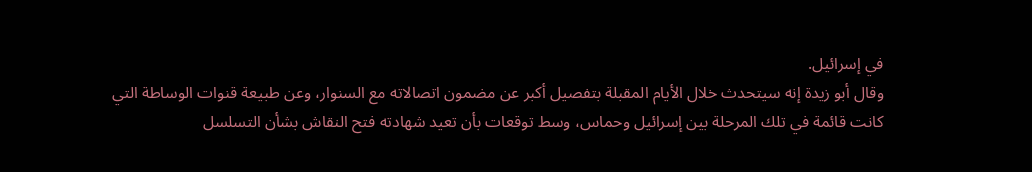في إسرائيل.
وقال أبو زيدة إنه سيتحدث خلال الأيام المقبلة بتفصيل أكبر عن مضمون اتصالاته مع السنوار، وعن طبيعة قنوات الوساطة التي كانت قائمة في تلك المرحلة بين إسرائيل وحماس، وسط توقعات بأن تعيد شهادته فتح النقاش بشأن التسلسل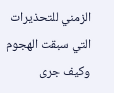الزمني للتحذيرات التي سبقت الهجوم وكيف جرى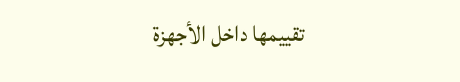تقييمها داخل الأجهزة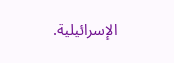الإسرائيلية.